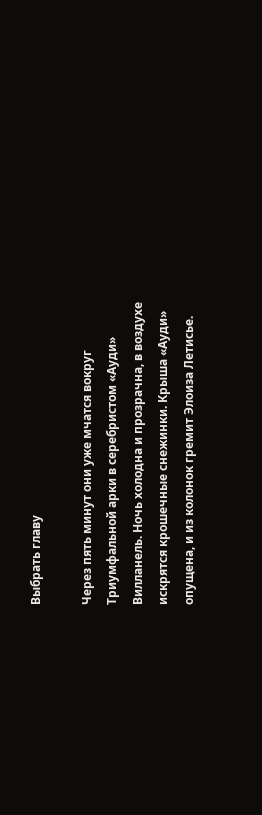Выбрать главу

Через пять минут они уже мчатся вокруг Триумфальной арки в серебристом «Ауди» Вилланель. Ночь холодна и прозрачна, в воздухе искрятся крошечные снежинки. Крыша «Ауди» опущена, и из колонок гремит Элоиза Летисье.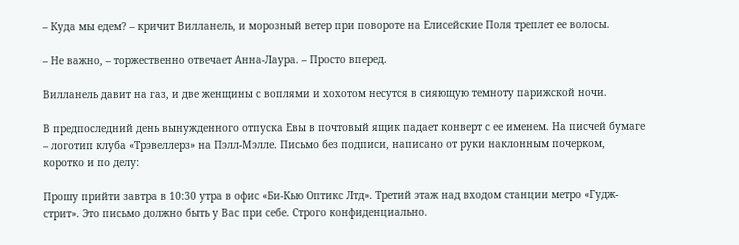– Куда мы едем? – кричит Вилланель, и морозный ветер при повороте на Елисейские Поля треплет ее волосы.

– Не важно, – торжественно отвечает Анна-Лаура. – Просто вперед.

Вилланель давит на газ, и две женщины с воплями и хохотом несутся в сияющую темноту парижской ночи.

В предпоследний день вынужденного отпуска Евы в почтовый ящик падает конверт с ее именем. На писчей бумаге – логотип клуба «Трэвеллерз» на Пэлл-Мэлле. Письмо без подписи, написано от руки наклонным почерком, коротко и по делу:

Прошу прийти завтра в 10:30 утра в офис «Би-Кью Оптикс Лтд». Третий этаж над входом станции метро «Гудж-стрит». Это письмо должно быть у Вас при себе. Строго конфиденциально.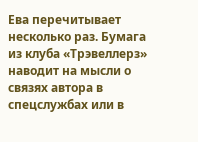Ева перечитывает несколько раз. Бумага из клуба «Трэвеллерз» наводит на мысли о связях автора в спецслужбах или в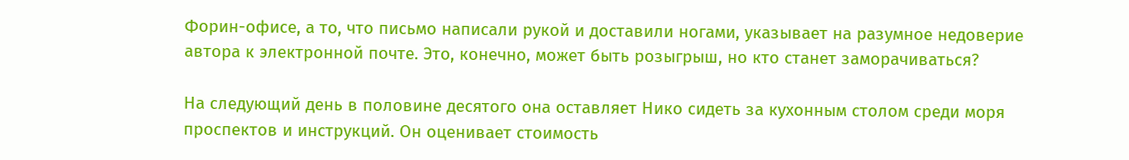Форин-офисе, а то, что письмо написали рукой и доставили ногами, указывает на разумное недоверие автора к электронной почте. Это, конечно, может быть розыгрыш, но кто станет заморачиваться?

На следующий день в половине десятого она оставляет Нико сидеть за кухонным столом среди моря проспектов и инструкций. Он оценивает стоимость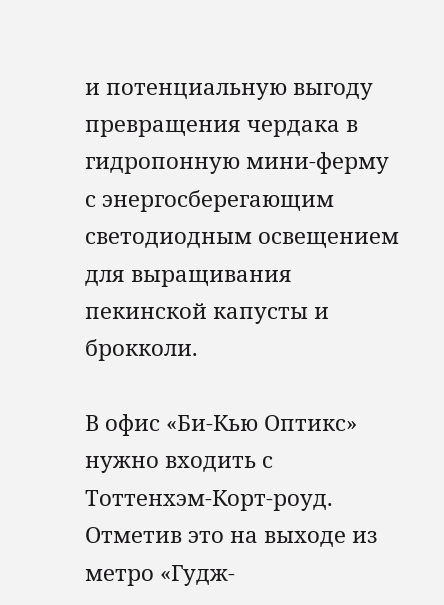и потенциальную выгоду превращения чердака в гидропонную мини-ферму с энергосберегающим светодиодным освещением для выращивания пекинской капусты и брокколи.

В офис «Би-Кью Оптикс» нужно входить с Тоттенхэм-Корт-роуд. Отметив это на выходе из метро «Гудж-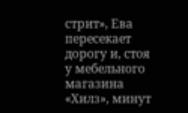стрит», Ева пересекает дорогу и, стоя у мебельного магазина «Хилз», минут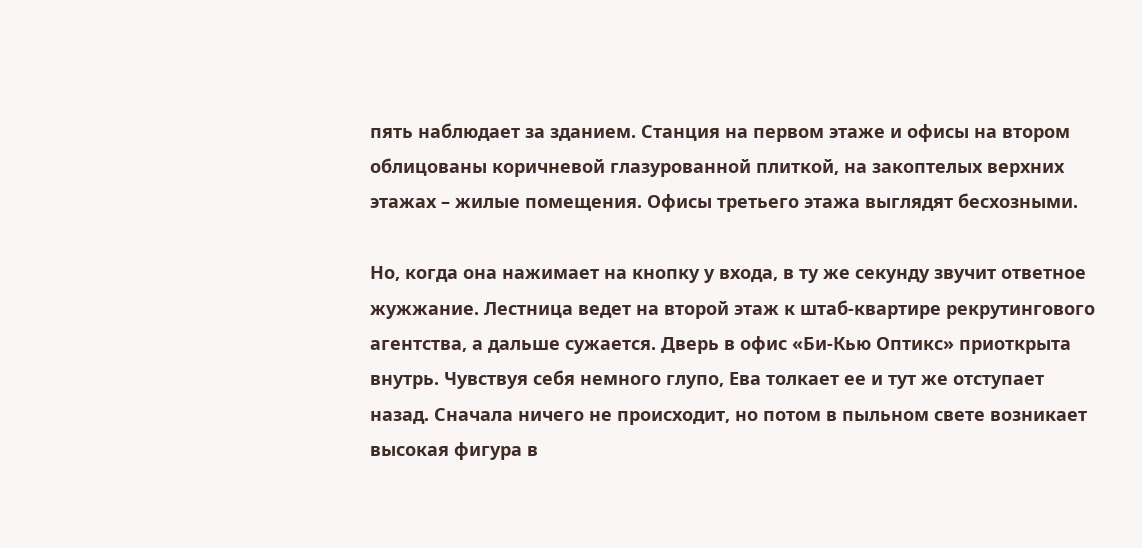пять наблюдает за зданием. Станция на первом этаже и офисы на втором облицованы коричневой глазурованной плиткой, на закоптелых верхних этажах – жилые помещения. Офисы третьего этажа выглядят бесхозными.

Но, когда она нажимает на кнопку у входа, в ту же секунду звучит ответное жужжание. Лестница ведет на второй этаж к штаб-квартире рекрутингового агентства, а дальше сужается. Дверь в офис «Би-Кью Оптикс» приоткрыта внутрь. Чувствуя себя немного глупо, Ева толкает ее и тут же отступает назад. Сначала ничего не происходит, но потом в пыльном свете возникает высокая фигура в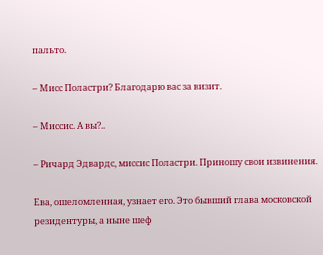пальто.

– Мисс Поластри? Благодарю вас за визит.

– Миссис. А вы?..

– Ричард Эдвардс, миссис Поластри. Приношу свои извинения.

Ева, ошеломленная, узнает его. Это бывший глава московской резидентуры, а ныне шеф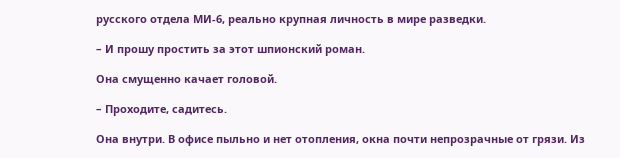русского отдела МИ-6, реально крупная личность в мире разведки.

– И прошу простить за этот шпионский роман.

Она смущенно качает головой.

– Проходите, садитесь.

Она внутри. В офисе пыльно и нет отопления, окна почти непрозрачные от грязи. Из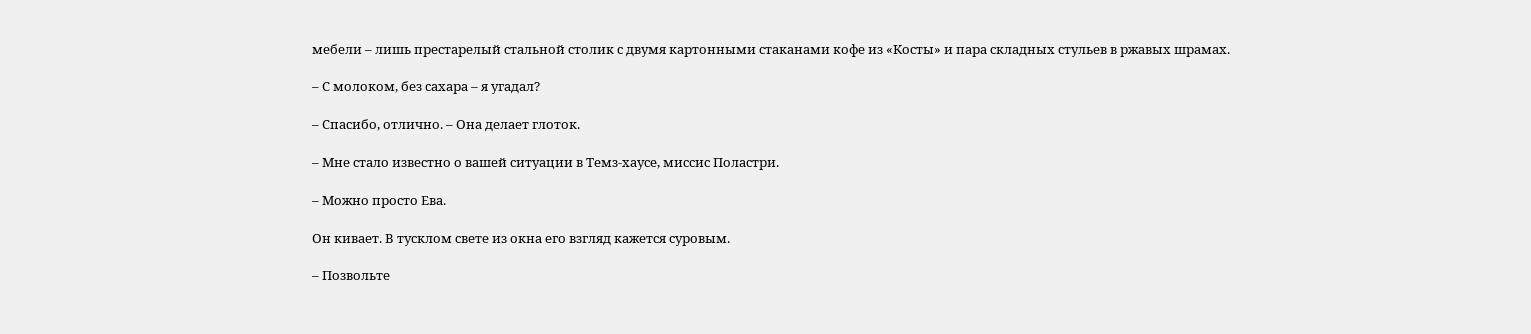мебели – лишь престарелый стальной столик с двумя картонными стаканами кофе из «Косты» и пара складных стульев в ржавых шрамах.

– С молоком, без сахара – я угадал?

– Спасибо, отлично. – Она делает глоток.

– Мне стало известно о вашей ситуации в Темз-хаусе, миссис Поластри.

– Можно просто Ева.

Он кивает. В тусклом свете из окна его взгляд кажется суровым.

– Позвольте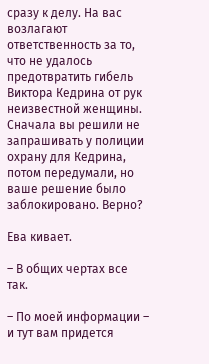сразу к делу. На вас возлагают ответственность за то, что не удалось предотвратить гибель Виктора Кедрина от рук неизвестной женщины. Сначала вы решили не запрашивать у полиции охрану для Кедрина, потом передумали, но ваше решение было заблокировано. Верно?

Ева кивает.

– В общих чертах все так.

– По моей информации – и тут вам придется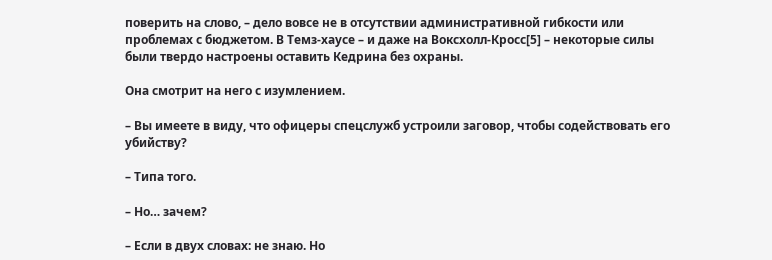поверить на слово, – дело вовсе не в отсутствии административной гибкости или проблемах с бюджетом. В Темз-хаусе – и даже на Воксхолл-Кросс[5] – некоторые силы были твердо настроены оставить Кедрина без охраны.

Она смотрит на него с изумлением.

– Вы имеете в виду, что офицеры спецслужб устроили заговор, чтобы содействовать его убийству?

– Типа того.

– Но… зачем?

– Если в двух словах: не знаю. Но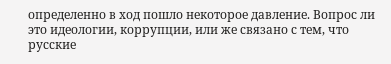определенно в ход пошло некоторое давление. Вопрос ли это идеологии, коррупции, или же связано с тем, что русские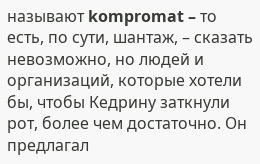называют kompromat – то есть, по сути, шантаж, – сказать невозможно, но людей и организаций, которые хотели бы, чтобы Кедрину заткнули рот, более чем достаточно. Он предлагал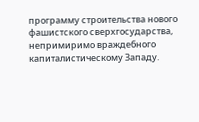программу строительства нового фашистского сверхгосударства, непримиримо враждебного капиталистическому Западу.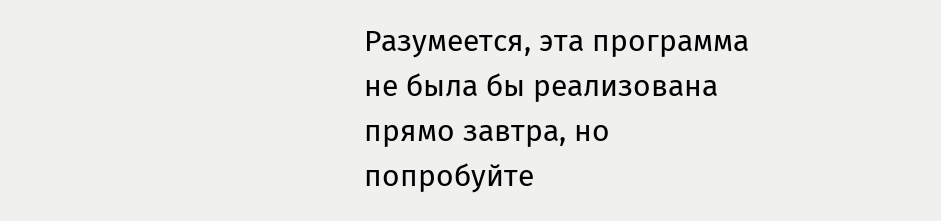Разумеется, эта программа не была бы реализована прямо завтра, но попробуйте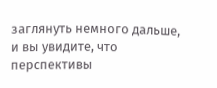заглянуть немного дальше, и вы увидите, что перспективы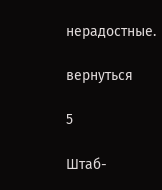нерадостные.

вернуться

5

Штаб-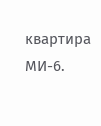квартира МИ-6.